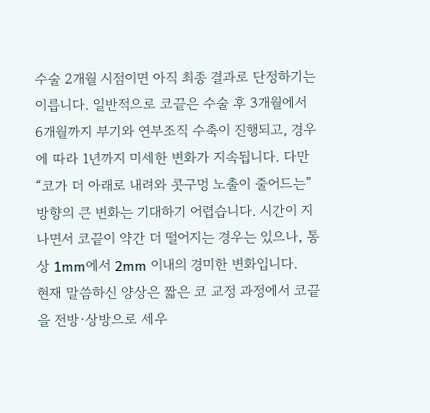수술 2개월 시점이면 아직 최종 결과로 단정하기는 이릅니다. 일반적으로 코끝은 수술 후 3개월에서 6개월까지 부기와 연부조직 수축이 진행되고, 경우에 따라 1년까지 미세한 변화가 지속됩니다. 다만 “코가 더 아래로 내려와 콧구멍 노출이 줄어드는” 방향의 큰 변화는 기대하기 어렵습니다. 시간이 지나면서 코끝이 약간 더 떨어지는 경우는 있으나, 통상 1mm에서 2mm 이내의 경미한 변화입니다.
현재 말씀하신 양상은 짧은 코 교정 과정에서 코끝을 전방·상방으로 세우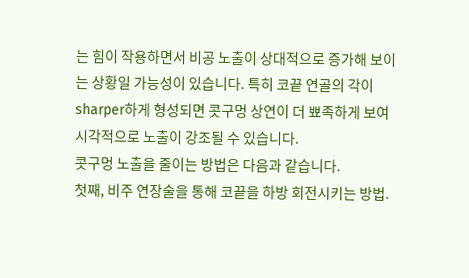는 힘이 작용하면서 비공 노출이 상대적으로 증가해 보이는 상황일 가능성이 있습니다. 특히 코끝 연골의 각이 sharper하게 형성되면 콧구멍 상연이 더 뾰족하게 보여 시각적으로 노출이 강조될 수 있습니다.
콧구멍 노출을 줄이는 방법은 다음과 같습니다.
첫째, 비주 연장술을 통해 코끝을 하방 회전시키는 방법.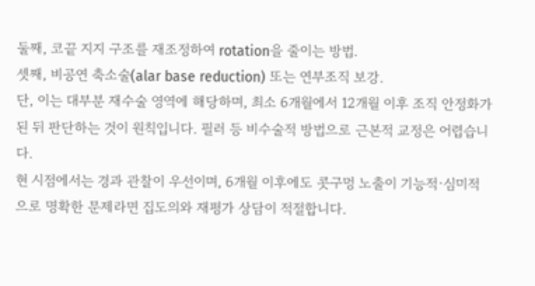둘째, 코끝 지지 구조를 재조정하여 rotation을 줄이는 방법.
셋째, 비공연 축소술(alar base reduction) 또는 연부조직 보강.
단, 이는 대부분 재수술 영역에 해당하며, 최소 6개월에서 12개월 이후 조직 안정화가 된 뒤 판단하는 것이 원칙입니다. 필러 등 비수술적 방법으로 근본적 교정은 어렵습니다.
현 시점에서는 경과 관찰이 우선이며, 6개월 이후에도 콧구멍 노출이 기능적·심미적으로 명확한 문제라면 집도의와 재평가 상담이 적절합니다.